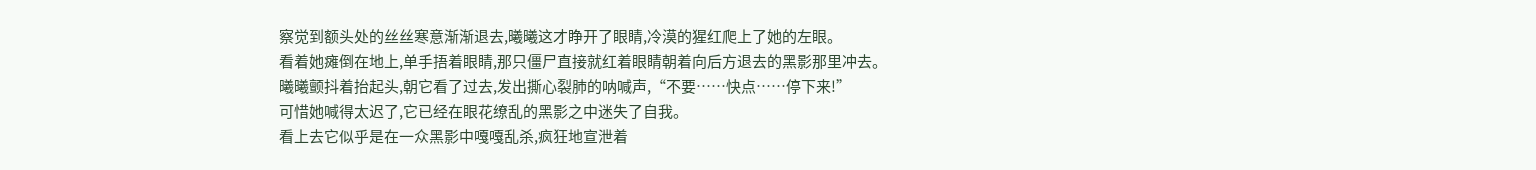察觉到额头处的丝丝寒意渐渐退去,曦曦这才睁开了眼睛,冷漠的猩红爬上了她的左眼。
看着她瘫倒在地上,单手捂着眼睛,那只僵尸直接就红着眼睛朝着向后方退去的黑影那里冲去。
曦曦颤抖着抬起头,朝它看了过去,发出撕心裂肺的呐喊声,“不要……快点……停下来!”
可惜她喊得太迟了,它已经在眼花缭乱的黑影之中迷失了自我。
看上去它似乎是在一众黑影中嘎嘎乱杀,疯狂地宣泄着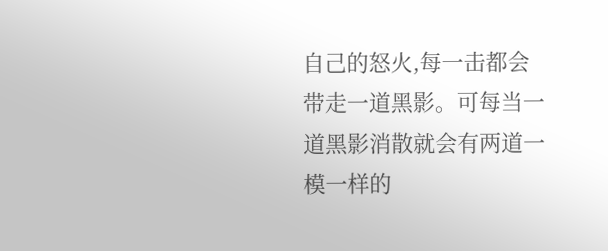自己的怒火,每一击都会带走一道黑影。可每当一道黑影消散就会有两道一模一样的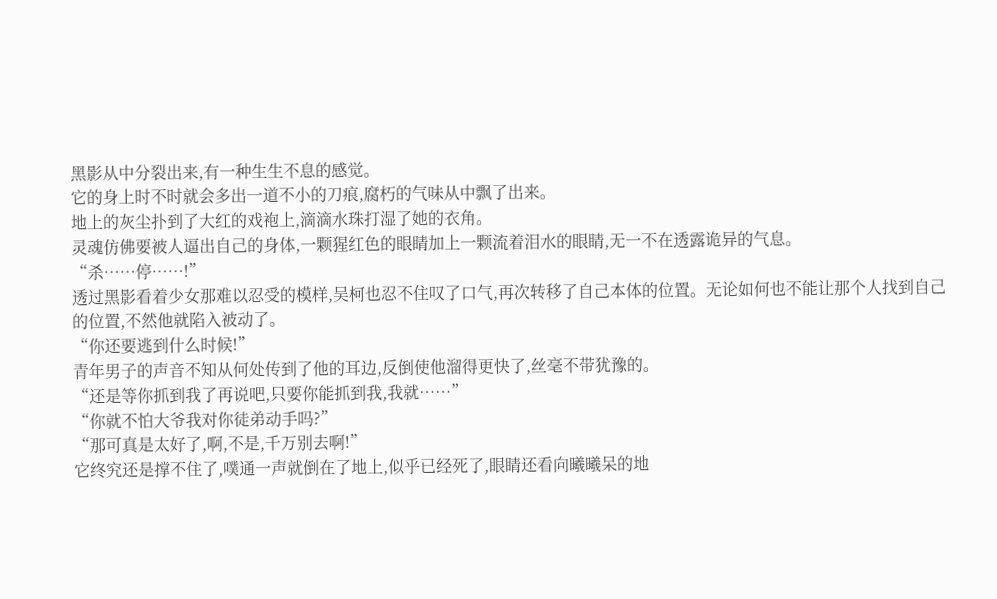黑影从中分裂出来,有一种生生不息的感觉。
它的身上时不时就会多出一道不小的刀痕,腐朽的气味从中飘了出来。
地上的灰尘扑到了大红的戏袍上,滴滴水珠打湿了她的衣角。
灵魂仿佛要被人逼出自己的身体,一颗猩红色的眼睛加上一颗流着泪水的眼睛,无一不在透露诡异的气息。
“杀……停……!”
透过黑影看着少女那难以忍受的模样,吴柯也忍不住叹了口气,再次转移了自己本体的位置。无论如何也不能让那个人找到自己的位置,不然他就陷入被动了。
“你还要逃到什么时候!”
青年男子的声音不知从何处传到了他的耳边,反倒使他溜得更快了,丝毫不带犹豫的。
“还是等你抓到我了再说吧,只要你能抓到我,我就……”
“你就不怕大爷我对你徒弟动手吗?”
“那可真是太好了,啊,不是,千万别去啊!”
它终究还是撑不住了,噗通一声就倒在了地上,似乎已经死了,眼睛还看向曦曦呆的地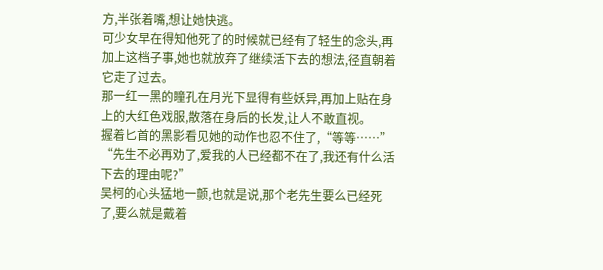方,半张着嘴,想让她快逃。
可少女早在得知他死了的时候就已经有了轻生的念头,再加上这档子事,她也就放弃了继续活下去的想法,径直朝着它走了过去。
那一红一黑的瞳孔在月光下显得有些妖异,再加上贴在身上的大红色戏服,散落在身后的长发,让人不敢直视。
握着匕首的黑影看见她的动作也忍不住了,“等等……”
“先生不必再劝了,爱我的人已经都不在了,我还有什么活下去的理由呢?”
吴柯的心头猛地一颤,也就是说,那个老先生要么已经死了,要么就是戴着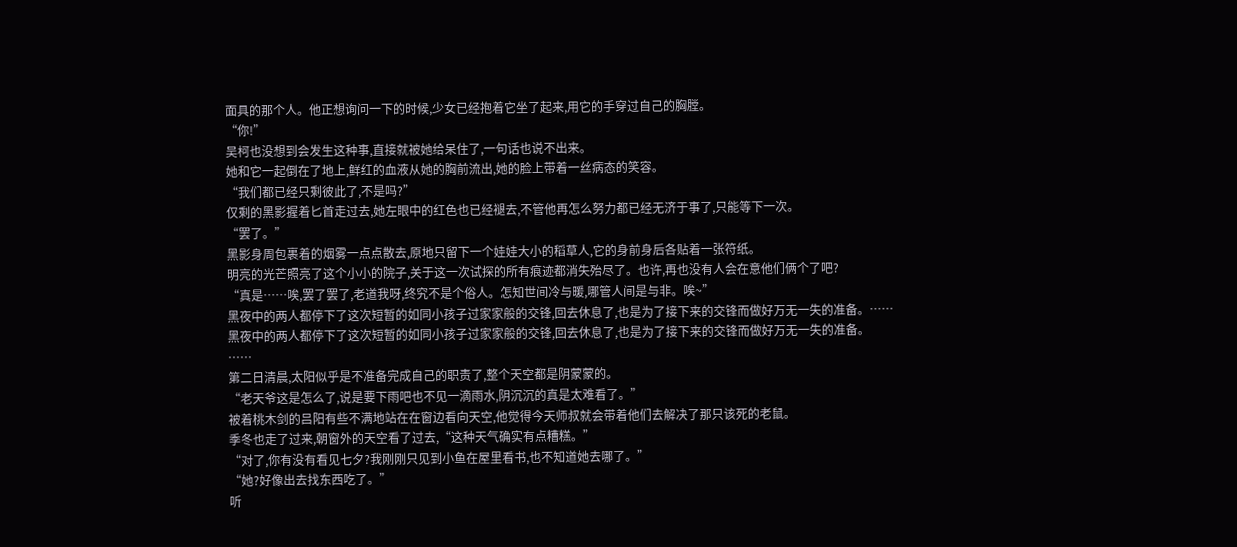面具的那个人。他正想询问一下的时候,少女已经抱着它坐了起来,用它的手穿过自己的胸膛。
“你!”
吴柯也没想到会发生这种事,直接就被她给呆住了,一句话也说不出来。
她和它一起倒在了地上,鲜红的血液从她的胸前流出,她的脸上带着一丝病态的笑容。
“我们都已经只剩彼此了,不是吗?”
仅剩的黑影握着匕首走过去,她左眼中的红色也已经褪去,不管他再怎么努力都已经无济于事了,只能等下一次。
“罢了。”
黑影身周包裹着的烟雾一点点散去,原地只留下一个娃娃大小的稻草人,它的身前身后各贴着一张符纸。
明亮的光芒照亮了这个小小的院子,关于这一次试探的所有痕迹都消失殆尽了。也许,再也没有人会在意他们俩个了吧?
“真是……唉,罢了罢了,老道我呀,终究不是个俗人。怎知世间冷与暖,哪管人间是与非。唉~”
黑夜中的两人都停下了这次短暂的如同小孩子过家家般的交锋,回去休息了,也是为了接下来的交锋而做好万无一失的准备。……
黑夜中的两人都停下了这次短暂的如同小孩子过家家般的交锋,回去休息了,也是为了接下来的交锋而做好万无一失的准备。
……
第二日清晨,太阳似乎是不准备完成自己的职责了,整个天空都是阴蒙蒙的。
“老天爷这是怎么了,说是要下雨吧也不见一滴雨水,阴沉沉的真是太难看了。”
被着桃木剑的吕阳有些不满地站在在窗边看向天空,他觉得今天师叔就会带着他们去解决了那只该死的老鼠。
季冬也走了过来,朝窗外的天空看了过去,“这种天气确实有点糟糕。”
“对了,你有没有看见七夕?我刚刚只见到小鱼在屋里看书,也不知道她去哪了。”
“她?好像出去找东西吃了。”
听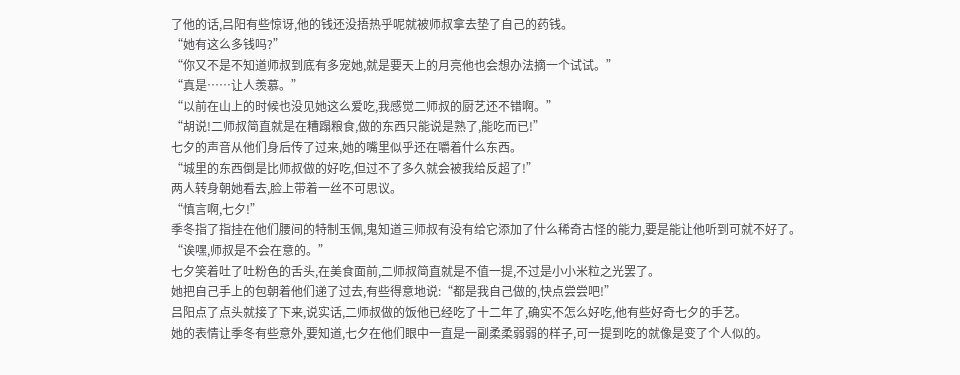了他的话,吕阳有些惊讶,他的钱还没捂热乎呢就被师叔拿去垫了自己的药钱。
“她有这么多钱吗?”
“你又不是不知道师叔到底有多宠她,就是要天上的月亮他也会想办法摘一个试试。”
“真是……让人羡慕。”
“以前在山上的时候也没见她这么爱吃,我感觉二师叔的厨艺还不错啊。”
“胡说!二师叔简直就是在糟蹋粮食,做的东西只能说是熟了,能吃而已!”
七夕的声音从他们身后传了过来,她的嘴里似乎还在嚼着什么东西。
“城里的东西倒是比师叔做的好吃,但过不了多久就会被我给反超了!”
两人转身朝她看去,脸上带着一丝不可思议。
“慎言啊,七夕!”
季冬指了指挂在他们腰间的特制玉佩,鬼知道三师叔有没有给它添加了什么稀奇古怪的能力,要是能让他听到可就不好了。
“诶嘿,师叔是不会在意的。”
七夕笑着吐了吐粉色的舌头,在美食面前,二师叔简直就是不值一提,不过是小小米粒之光罢了。
她把自己手上的包朝着他们递了过去,有些得意地说:“都是我自己做的,快点尝尝吧!”
吕阳点了点头就接了下来,说实话,二师叔做的饭他已经吃了十二年了,确实不怎么好吃,他有些好奇七夕的手艺。
她的表情让季冬有些意外,要知道,七夕在他们眼中一直是一副柔柔弱弱的样子,可一提到吃的就像是变了个人似的。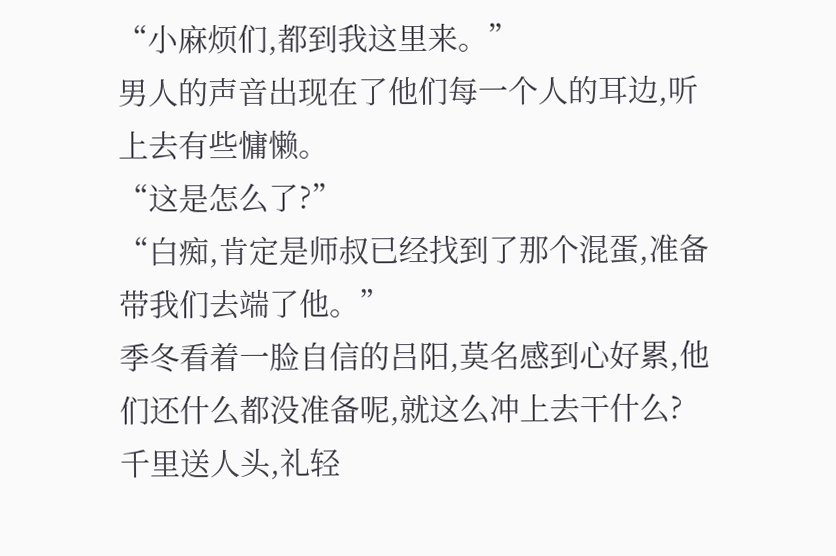“小麻烦们,都到我这里来。”
男人的声音出现在了他们每一个人的耳边,听上去有些慵懒。
“这是怎么了?”
“白痴,肯定是师叔已经找到了那个混蛋,准备带我们去端了他。”
季冬看着一脸自信的吕阳,莫名感到心好累,他们还什么都没准备呢,就这么冲上去干什么?
千里送人头,礼轻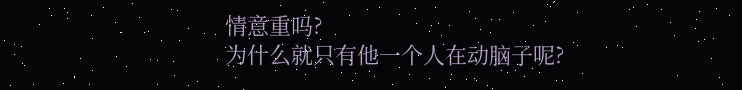情意重吗?
为什么就只有他一个人在动脑子呢?